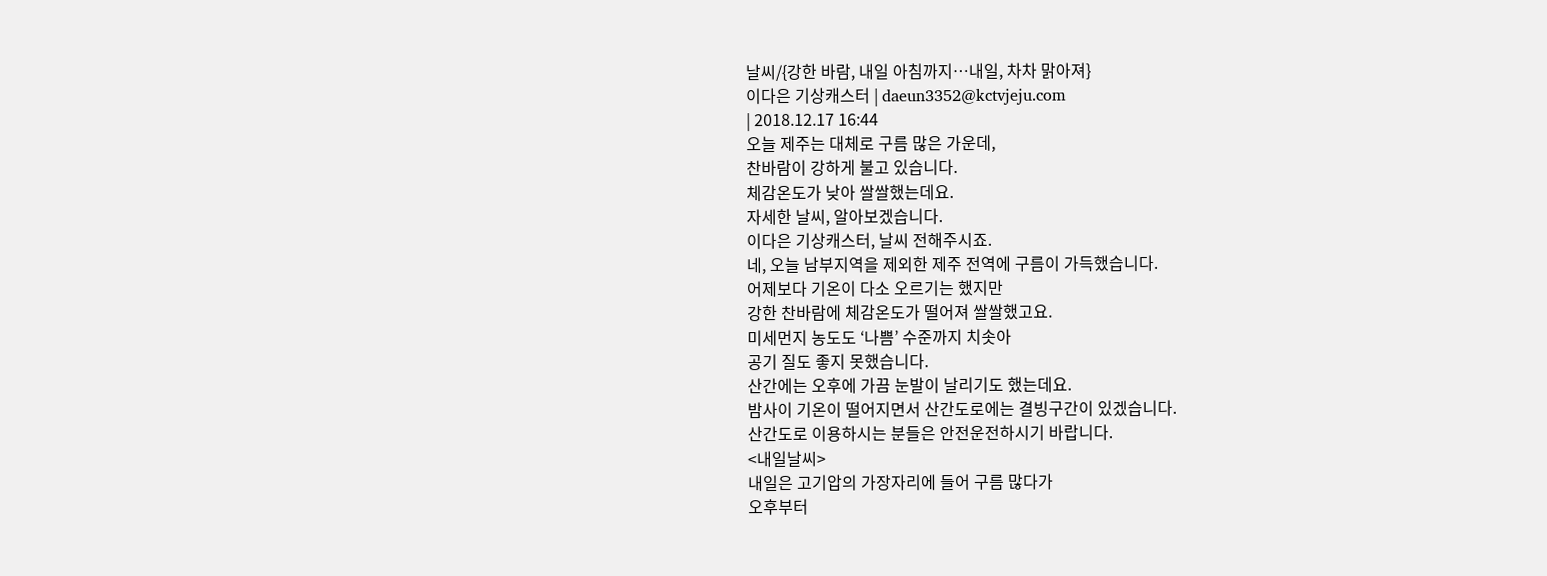날씨/{강한 바람, 내일 아침까지…내일, 차차 맑아져}
이다은 기상캐스터 | daeun3352@kctvjeju.com
| 2018.12.17 16:44
오늘 제주는 대체로 구름 많은 가운데,
찬바람이 강하게 불고 있습니다.
체감온도가 낮아 쌀쌀했는데요.
자세한 날씨, 알아보겠습니다.
이다은 기상캐스터, 날씨 전해주시죠.
네, 오늘 남부지역을 제외한 제주 전역에 구름이 가득했습니다.
어제보다 기온이 다소 오르기는 했지만
강한 찬바람에 체감온도가 떨어져 쌀쌀했고요.
미세먼지 농도도 ‘나쁨’ 수준까지 치솟아
공기 질도 좋지 못했습니다.
산간에는 오후에 가끔 눈발이 날리기도 했는데요.
밤사이 기온이 떨어지면서 산간도로에는 결빙구간이 있겠습니다.
산간도로 이용하시는 분들은 안전운전하시기 바랍니다.
<내일날씨>
내일은 고기압의 가장자리에 들어 구름 많다가
오후부터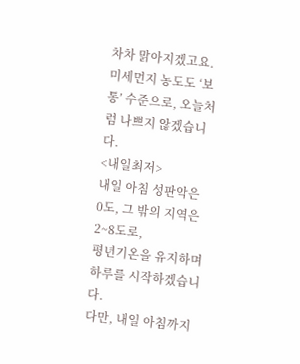차차 맑아지겠고요.
미세먼지 농도도 ‘보통’ 수준으로, 오늘처럼 나쁘지 않겠습니다.
<내일최저>
내일 아침 성판악은 0도, 그 밖의 지역은 2~8도로,
평년기온을 유지하며 하루를 시작하겠습니다.
다만, 내일 아침까지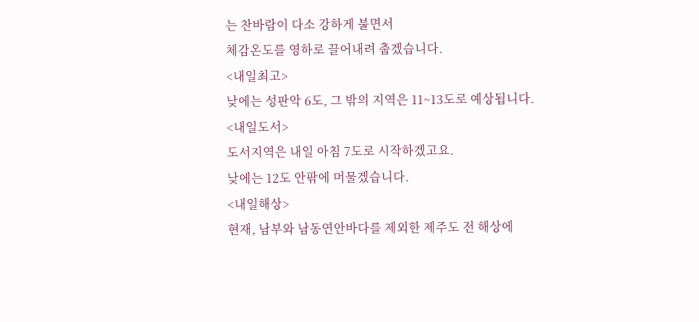는 찬바람이 다소 강하게 불면서
체감온도를 영하로 끌어내려 춥겠습니다.
<내일최고>
낮에는 성판악 6도, 그 밖의 지역은 11~13도로 예상됩니다.
<내일도서>
도서지역은 내일 아침 7도로 시작하겠고요.
낮에는 12도 안팎에 머물겠습니다.
<내일해상>
현재, 남부와 남동연안바다를 제외한 제주도 전 해상에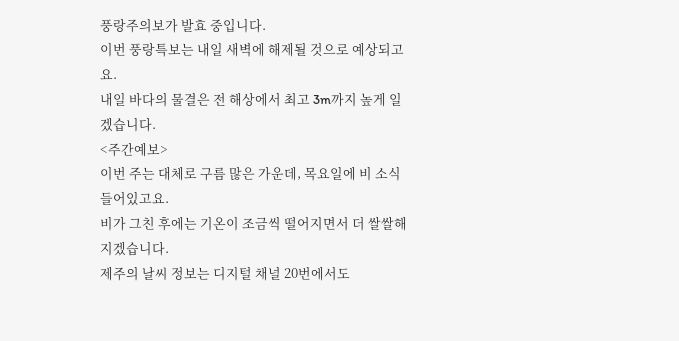풍랑주의보가 발효 중입니다.
이번 풍랑특보는 내일 새벽에 해제될 것으로 예상되고요.
내일 바다의 물결은 전 해상에서 최고 3m까지 높게 일겠습니다.
<주간예보>
이번 주는 대체로 구름 많은 가운데, 목요일에 비 소식 들어있고요.
비가 그친 후에는 기온이 조금씩 떨어지면서 더 쌀쌀해지겠습니다.
제주의 날씨 정보는 디지털 채널 20번에서도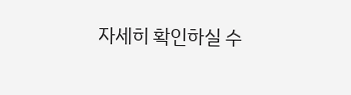자세히 확인하실 수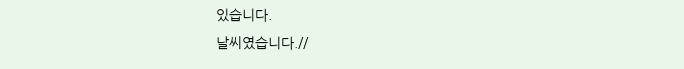있습니다.
날씨였습니다.//